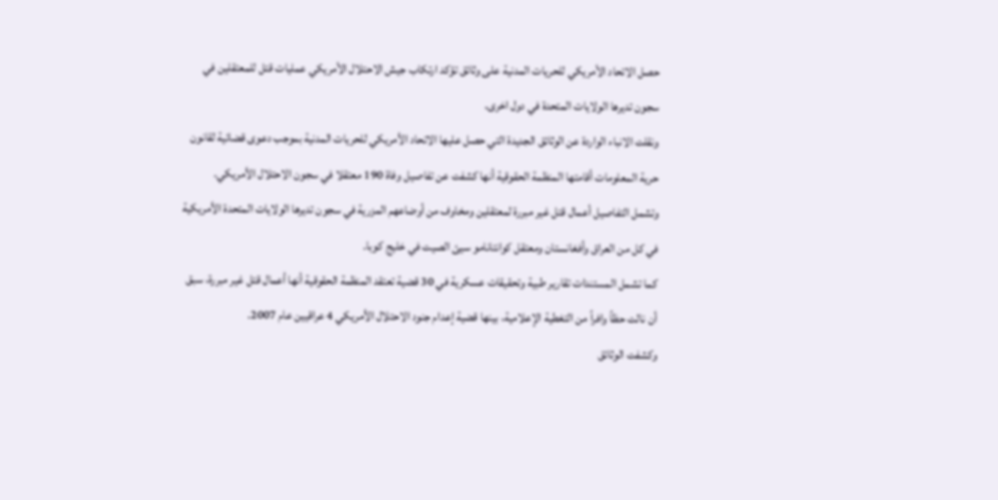حصل الاتحاد الأمريكي للحريات المدنية على وثائق تؤكد ارتكاب جيش الاحتلال الأمريكي عمليات قتل للمعتقلين في سجون تديرها الولايات المتحدة في دول اخرى.
ونقلت الانباء الواردة عن الوثائق الجديدة التي حصل عليها الاتحاد الأمريكي للحريات المدنية بموجب دعوى قضائية لقانون حرية المعلومات أقامتها المنظمة الحقوقية أنها كشفت عن تفاصيل وفاة 190 معتقلا في سجون الاحتلال الأمريكي.
وتشمل التفاصيل أعمال قتل غير مبررة لمعتقلين ومخاوف من أوضاعهم المزرية في سجون تديرها الولايات المتحدة الأمريكية في كل من العراق وأفغانستان ومعتقل كوانتانامو سيئ الصيت في خليج كوبا.
كما تشمل المستندات تقارير طبية وتحقيقات عسكرية في 30 قضية تعتقد المنظمة الحقوقية أنها أعمال قتل غير مبررة، سبق أن نالت حظاً وافراً من التغطية الإعلامية، بينها قضية إعدام جنود الاحتلال الأمريكي 4 عراقيين عام 2007.
وكشفت الوثائق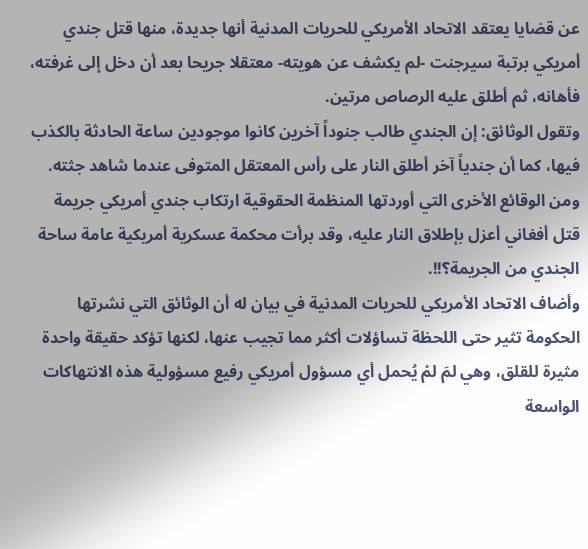عن قضايا يعتقد الاتحاد الأمريكي للحريات المدنية أنها جديدة، منها قتل جندي أمريكي برتبة سيرجنت -لم يكشف عن هويته- معتقلا جريحا بعد أن دخل إلى غرفته، فأهانه، ثم أطلق عليه الرصاص مرتين.
وتقول الوثائق: إن الجندي طالب جنوداً آخرين كانوا موجودين ساعة الحادثة بالكذب فيها، كما أن جندياً آخر أطلق النار على رأس المعتقل المتوفى عندما شاهد جثته.
ومن الوقائع الأخرى التي أوردتها المنظمة الحقوقية ارتكاب جندي أمريكي جريمة قتل أفغاني أعزل بإطلاق النار عليه، وقد برأت محكمة عسكرية أمريكية عامة ساحة الجندي من الجريمة؟!!.
وأضاف الاتحاد الأمريكي للحريات المدنية في بيان له أن الوثائق التي نشرتها الحكومة تثير حتى اللحظة تساؤلات أكثر مما تجيب عنها، لكنها تؤكد حقيقة واحدة مثيرة للقلق، وهي لمَ لمْ يُحمل أي مسؤول أمريكي رفيع مسؤولية هذه الانتهاكات الواسعة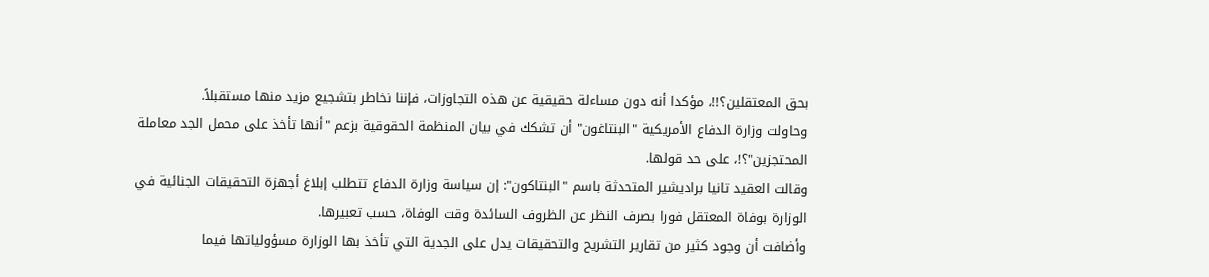بحق المعتقلين؟!!، مؤكدا أنه دون مساءلة حقيقية عن هذه التجاوزات، فإننا نخاطر بتشجيع مزيد منها مستقبلاً.
وحاولت وزارة الدفاع الأمريكية "البنتاغون" أن تشكك في بيان المنظمة الحقوقية بزعم "أنها تأخذ على محمل الجد معاملة المحتجزين"؟!، على حد قولها.
وقالت العقيد تانيا براديشير المتحدثة باسم "البنتاكون": إن سياسة وزارة الدفاع تتطلب إبلاغ أجهزة التحقيقات الجنائية في الوزارة بوفاة المعتقل فورا بصرف النظر عن الظروف السائدة وقت الوفاة، حسب تعبيرها.
وأضافت أن وجود كثير من تقارير التشريح والتحقيقات يدل على الجدية التي تأخذ بها الوزارة مسؤولياتها فيما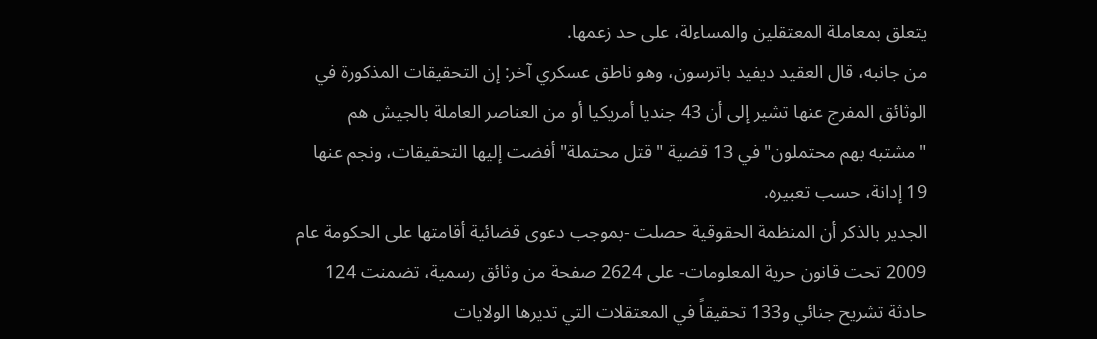يتعلق بمعاملة المعتقلين والمساءلة، على حد زعمها.
من جانبه، قال العقيد ديفيد باترسون، وهو ناطق عسكري آخر: إن التحقيقات المذكورة في الوثائق المفرج عنها تشير إلى أن 43 جنديا أمريكيا أو من العناصر العاملة بالجيش هم "مشتبه بهم محتملون" في 13 قضية "قتل محتملة" أفضت إليها التحقيقات، ونجم عنها 19 إدانة، حسب تعبيره.
الجدير بالذكر أن المنظمة الحقوقية حصلت -بموجب دعوى قضائية أقامتها على الحكومة عام 2009 تحت قانون حرية المعلومات- على 2624 صفحة من وثائق رسمية، تضمنت 124 حادثة تشريح جنائي و133 تحقيقاً في المعتقلات التي تديرها الولايات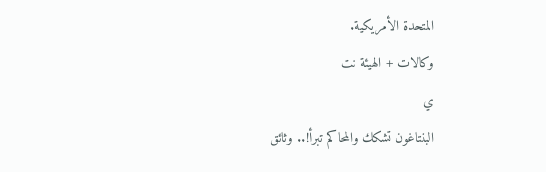المتحدة الأمريكية.
وكالات + الهيئة نت
ي
البنتاغون تشكك والمحاكم تبرأ!.. وثائق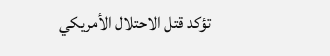تؤكد قتل الاحتلال الأمريكي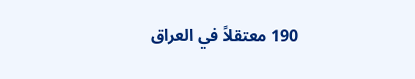190 معتقلاً في العراق